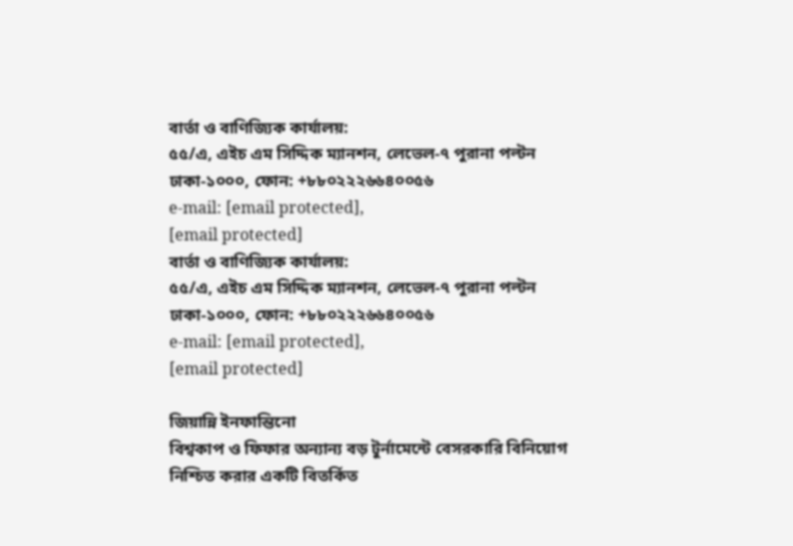বার্তা ও বাণিজ্যিক কার্যালয়:
৫৫/এ, এইচ এম সিদ্দিক ম্যানশন, লেভেল-৭ পুরানা পল্টন
ঢাকা-১০০০, ফোন: +৮৮০২২২৬৬৪০০৫৬
e-mail: [email protected],
[email protected]
বার্তা ও বাণিজ্যিক কার্যালয়:
৫৫/এ, এইচ এম সিদ্দিক ম্যানশন, লেভেল-৭ পুরানা পল্টন
ঢাকা-১০০০, ফোন: +৮৮০২২২৬৬৪০০৫৬
e-mail: [email protected],
[email protected]

জিয়ান্নি ইনফান্তিনো
বিশ্বকাপ ও ফিফার অন্যান্য বড় টুর্নামেন্টে বেসরকারি বিনিয়োগ নিশ্চিত করার একটি বিতর্কিত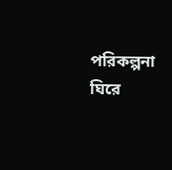পরিকল্পনা ঘিরে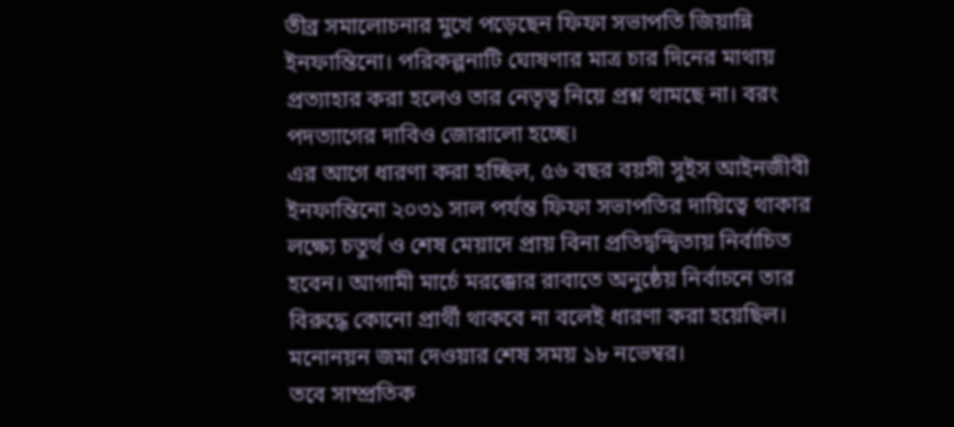তীব্র সমালোচনার মুখে পড়েছেন ফিফা সভাপতি জিয়ান্নি ইনফান্তিনো। পরিকল্পনাটি ঘোষণার মাত্র চার দিনের মাথায় প্রত্যাহার করা হলেও তার নেতৃত্ব নিয়ে প্রশ্ন থামছে না। বরং পদত্যাগের দাবিও জোরালো হচ্ছে।
এর আগে ধারণা করা হচ্ছিল, ৫৬ বছর বয়সী সুইস আইনজীবী ইনফান্তিনো ২০৩১ সাল পর্যন্ত ফিফা সভাপতির দায়িত্বে থাকার লক্ষ্যে চতুর্থ ও শেষ মেয়াদে প্রায় বিনা প্রতিদ্বন্দ্বিতায় নির্বাচিত হবেন। আগামী মার্চে মরক্কোর রাবাতে অনুষ্ঠেয় নির্বাচনে তার বিরুদ্ধে কোনো প্রার্থী থাকবে না বলেই ধারণা করা হয়েছিল। মনোনয়ন জমা দেওয়ার শেষ সময় ১৮ নভেম্বর।
তবে সাম্প্রতিক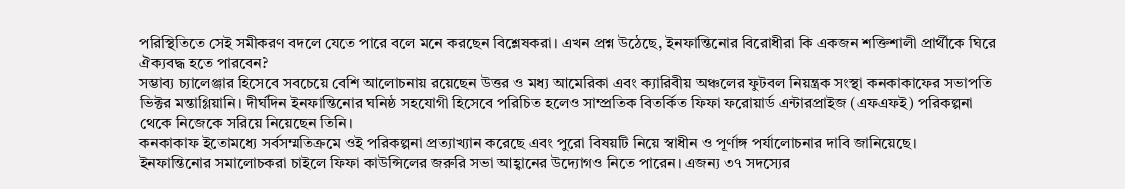পরিস্থিতিতে সেই সমীকরণ বদলে যেতে পারে বলে মনে করছেন বিশ্লেষকরা। এখন প্রশ্ন উঠেছে, ইনফান্তিনোর বিরোধীরা কি একজন শক্তিশালী প্রার্থীকে ঘিরে ঐক্যবদ্ধ হতে পারবেন?
সম্ভাব্য চ্যালেঞ্জার হিসেবে সবচেয়ে বেশি আলোচনায় রয়েছেন উত্তর ও মধ্য আমেরিকা এবং ক্যারিবীয় অঞ্চলের ফুটবল নিয়ন্ত্রক সংস্থা কনকাকাফের সভাপতি ভিক্টর মন্তাগ্লিয়ানি। দীর্ঘদিন ইনফান্তিনোর ঘনিষ্ঠ সহযোগী হিসেবে পরিচিত হলেও সাম্প্রতিক বিতর্কিত ফিফা ফরোয়ার্ড এন্টারপ্রাইজ (এফএফই) পরিকল্পনা থেকে নিজেকে সরিয়ে নিয়েছেন তিনি।
কনকাকাফ ইতোমধ্যে সর্বসম্মতিক্রমে ওই পরিকল্পনা প্রত্যাখ্যান করেছে এবং পুরো বিষয়টি নিয়ে স্বাধীন ও পূর্ণাঙ্গ পর্যালোচনার দাবি জানিয়েছে।
ইনফান্তিনোর সমালোচকরা চাইলে ফিফা কাউন্সিলের জরুরি সভা আহ্বানের উদ্যোগও নিতে পারেন। এজন্য ৩৭ সদস্যের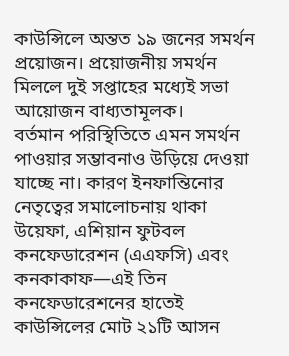কাউন্সিলে অন্তত ১৯ জনের সমর্থন প্রয়োজন। প্রয়োজনীয় সমর্থন মিললে দুই সপ্তাহের মধ্যেই সভা আয়োজন বাধ্যতামূলক।
বর্তমান পরিস্থিতিতে এমন সমর্থন পাওয়ার সম্ভাবনাও উড়িয়ে দেওয়া যাচ্ছে না। কারণ ইনফান্তিনোর নেতৃত্বের সমালোচনায় থাকা উয়েফা, এশিয়ান ফুটবল কনফেডারেশন (এএফসি) এবং কনকাকাফ—এই তিন কনফেডারেশনের হাতেই কাউন্সিলের মোট ২১টি আসন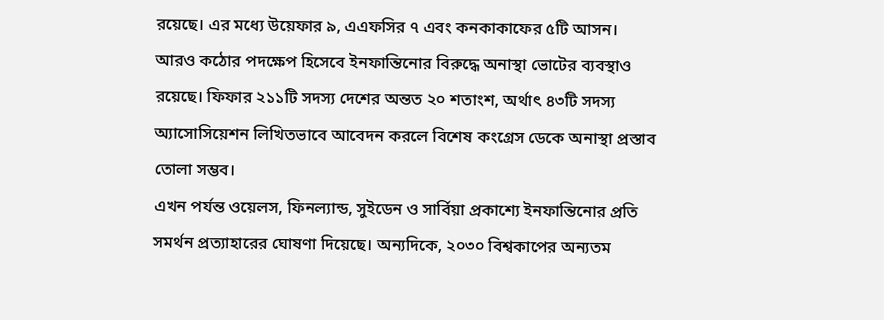রয়েছে। এর মধ্যে উয়েফার ৯, এএফসির ৭ এবং কনকাকাফের ৫টি আসন।
আরও কঠোর পদক্ষেপ হিসেবে ইনফান্তিনোর বিরুদ্ধে অনাস্থা ভোটের ব্যবস্থাও রয়েছে। ফিফার ২১১টি সদস্য দেশের অন্তত ২০ শতাংশ, অর্থাৎ ৪৩টি সদস্য অ্যাসোসিয়েশন লিখিতভাবে আবেদন করলে বিশেষ কংগ্রেস ডেকে অনাস্থা প্রস্তাব তোলা সম্ভব।
এখন পর্যন্ত ওয়েলস, ফিনল্যান্ড, সুইডেন ও সার্বিয়া প্রকাশ্যে ইনফান্তিনোর প্রতি সমর্থন প্রত্যাহারের ঘোষণা দিয়েছে। অন্যদিকে, ২০৩০ বিশ্বকাপের অন্যতম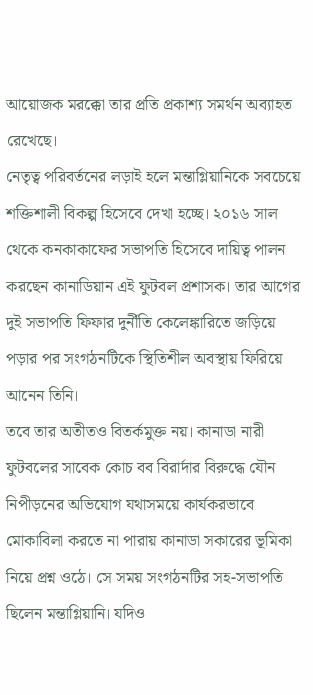আয়োজক মরক্কো তার প্রতি প্রকাশ্য সমর্থন অব্যাহত রেখেছে।
নেতৃত্ব পরিবর্তনের লড়াই হলে মন্তাগ্লিয়ানিকে সবচেয়ে শক্তিশালী বিকল্প হিসেবে দেখা হচ্ছে। ২০১৬ সাল থেকে কনকাকাফের সভাপতি হিসেবে দায়িত্ব পালন করছেন কানাডিয়ান এই ফুটবল প্রশাসক। তার আগের দুই সভাপতি ফিফার দুর্নীতি কেলেঙ্কারিতে জড়িয়ে পড়ার পর সংগঠনটিকে স্থিতিশীল অবস্থায় ফিরিয়ে আনেন তিনি।
তবে তার অতীতও বিতর্কমুক্ত নয়। কানাডা নারী ফুটবলের সাবেক কোচ বব বিরার্দার বিরুদ্ধে যৌন নিপীড়নের অভিযোগ যথাসময়ে কার্যকরভাবে মোকাবিলা করতে না পারায় কানাডা সকারের ভূমিকা নিয়ে প্রশ্ন ওঠে। সে সময় সংগঠনটির সহ-সভাপতি ছিলেন মন্তাগ্লিয়ানি। যদিও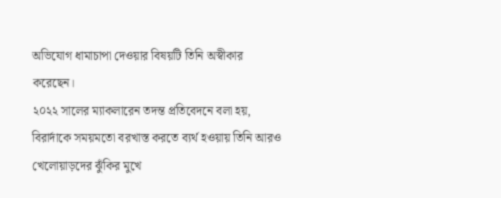অভিযোগ ধামাচাপা দেওয়ার বিষয়টি তিনি অস্বীকার করেছেন।
২০২২ সালের ম্যাকলারেন তদন্ত প্রতিবেদনে বলা হয়, বিরার্দাকে সময়মতো বরখাস্ত করতে ব্যর্থ হওয়ায় তিনি আরও খেলোয়াড়দের ঝুঁকির মুখে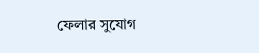ফেলার সুযোগ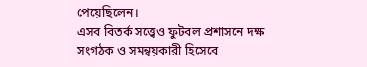পেয়েছিলেন।
এসব বিতর্ক সত্ত্বেও ফুটবল প্রশাসনে দক্ষ সংগঠক ও সমন্বয়কারী হিসেবে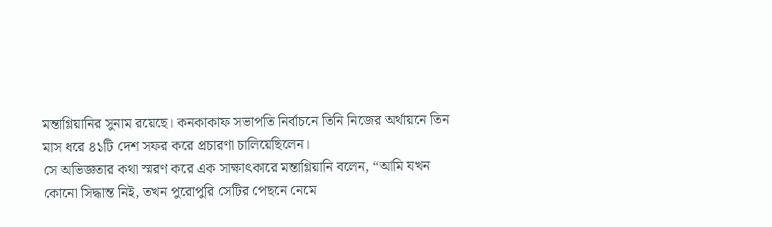মন্তাগ্লিয়ানির সুনাম রয়েছে। কনকাকাফ সভাপতি নির্বাচনে তিনি নিজের অর্থায়নে তিন মাস ধরে ৪১টি দেশ সফর করে প্রচারণা চালিয়েছিলেন।
সে অভিজ্ঞতার কথা স্মরণ করে এক সাক্ষাৎকারে মন্তাগ্লিয়ানি বলেন, “আমি যখন কোনো সিদ্ধান্ত নিই, তখন পুরোপুরি সেটির পেছনে নেমে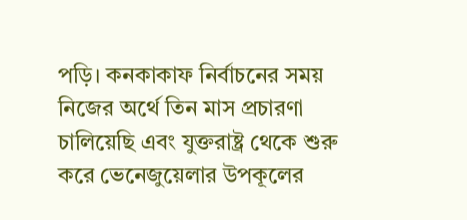পড়ি। কনকাকাফ নির্বাচনের সময় নিজের অর্থে তিন মাস প্রচারণা চালিয়েছি এবং যুক্তরাষ্ট্র থেকে শুরু করে ভেনেজুয়েলার উপকূলের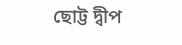ছোট্ট দ্বীপ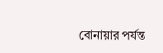বোনায়ার পর্যন্ত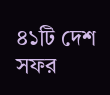৪১টি দেশ সফর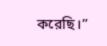করেছি।”